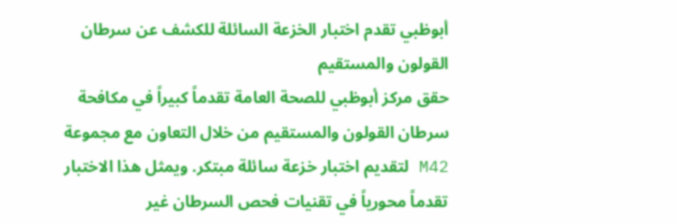أبوظبي تقدم اختبار الخزعة السائلة للكشف عن سرطان القولون والمستقيم
حقق مركز أبوظبي للصحة العامة تقدماً كبيراً في مكافحة سرطان القولون والمستقيم من خلال التعاون مع مجموعة M42 لتقديم اختبار خزعة سائلة مبتكر. ويمثل هذا الاختبار تقدماً محورياً في تقنيات فحص السرطان غير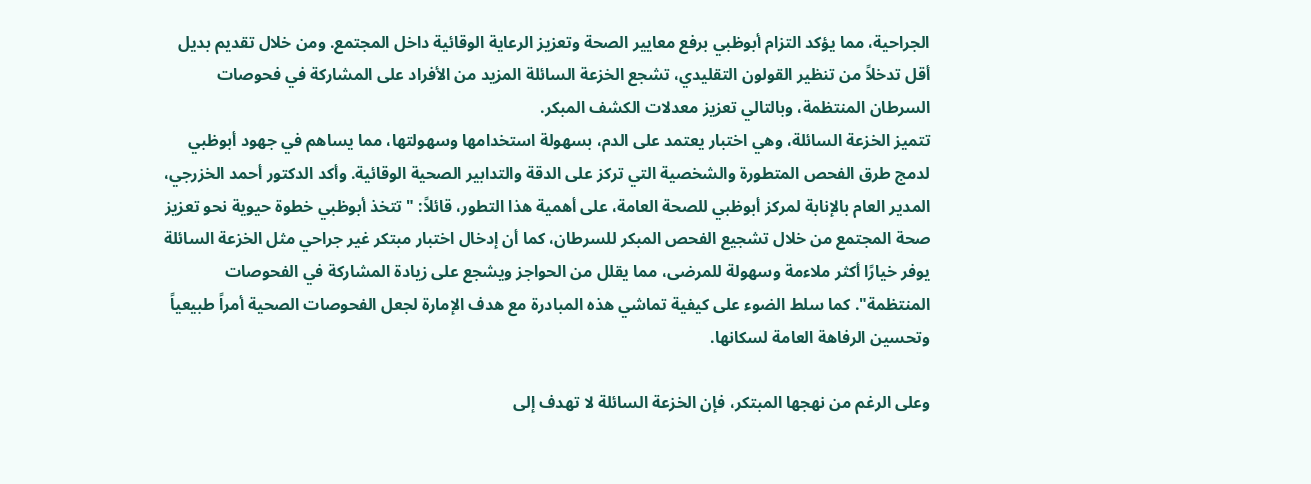الجراحية، مما يؤكد التزام أبوظبي برفع معايير الصحة وتعزيز الرعاية الوقائية داخل المجتمع. ومن خلال تقديم بديل أقل تدخلاً من تنظير القولون التقليدي، تشجع الخزعة السائلة المزيد من الأفراد على المشاركة في فحوصات السرطان المنتظمة، وبالتالي تعزيز معدلات الكشف المبكر.
تتميز الخزعة السائلة، وهي اختبار يعتمد على الدم، بسهولة استخدامها وسهولتها، مما يساهم في جهود أبوظبي لدمج طرق الفحص المتطورة والشخصية التي تركز على الدقة والتدابير الصحية الوقائية. وأكد الدكتور أحمد الخزرجي، المدير العام بالإنابة لمركز أبوظبي للصحة العامة، على أهمية هذا التطور، قائلاً: "تتخذ أبوظبي خطوة حيوية نحو تعزيز صحة المجتمع من خلال تشجيع الفحص المبكر للسرطان، كما أن إدخال اختبار مبتكر غير جراحي مثل الخزعة السائلة يوفر خيارًا أكثر ملاءمة وسهولة للمرضى، مما يقلل من الحواجز ويشجع على زيادة المشاركة في الفحوصات المنتظمة". كما سلط الضوء على كيفية تماشي هذه المبادرة مع هدف الإمارة لجعل الفحوصات الصحية أمراً طبيعياً وتحسين الرفاهة العامة لسكانها.

وعلى الرغم من نهجها المبتكر، فإن الخزعة السائلة لا تهدف إلى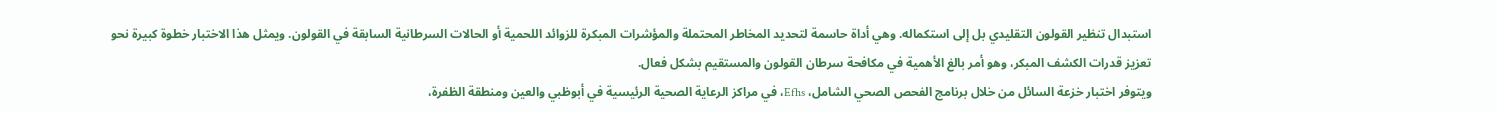استبدال تنظير القولون التقليدي بل إلى استكماله. وهي أداة حاسمة لتحديد المخاطر المحتملة والمؤشرات المبكرة للزوائد اللحمية أو الحالات السرطانية السابقة في القولون. ويمثل هذا الاختبار خطوة كبيرة نحو تعزيز قدرات الكشف المبكر، وهو أمر بالغ الأهمية في مكافحة سرطان القولون والمستقيم بشكل فعال.
ويتوفر اختبار خزعة السائل من خلال برنامج الفحص الصحي الشامل، Efhs، في مراكز الرعاية الصحية الرئيسية في أبوظبي والعين ومنطقة الظفرة،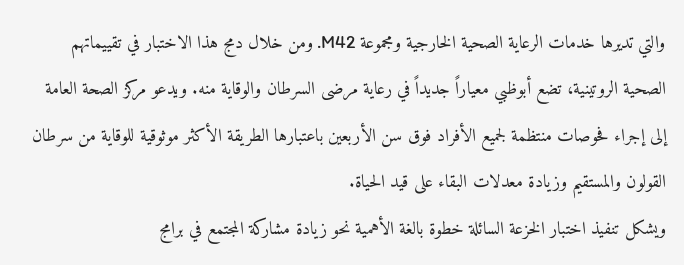والتي تديرها خدمات الرعاية الصحية الخارجية ومجموعة M42. ومن خلال دمج هذا الاختبار في تقييماتهم الصحية الروتينية، تضع أبوظبي معياراً جديداً في رعاية مرضى السرطان والوقاية منه. ويدعو مركز الصحة العامة إلى إجراء فحوصات منتظمة لجميع الأفراد فوق سن الأربعين باعتبارها الطريقة الأكثر موثوقية للوقاية من سرطان القولون والمستقيم وزيادة معدلات البقاء على قيد الحياة.
ويشكل تنفيذ اختبار الخزعة السائلة خطوة بالغة الأهمية نحو زيادة مشاركة المجتمع في برامج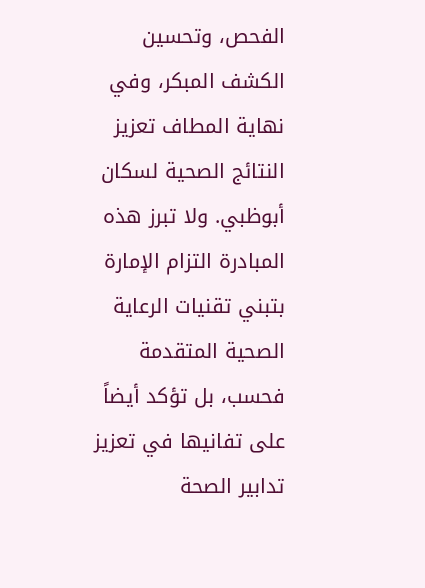الفحص، وتحسين الكشف المبكر، وفي نهاية المطاف تعزيز النتائج الصحية لسكان أبوظبي. ولا تبرز هذه المبادرة التزام الإمارة بتبني تقنيات الرعاية الصحية المتقدمة فحسب، بل تؤكد أيضاً على تفانيها في تعزيز تدابير الصحة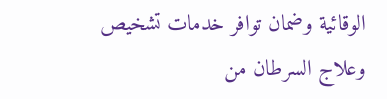الوقائية وضمان توافر خدمات تشخيص وعلاج السرطان من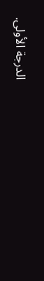الدرجة الأولى.